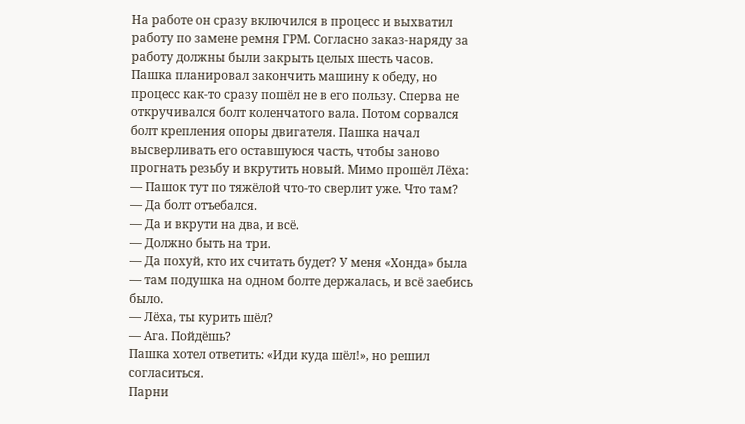На работе он сразу включился в процесс и выхватил работу по замене ремня ГРМ. Согласно заказ-наряду за работу должны были закрыть целых шесть часов. Пашка планировал закончить машину к обеду, но процесс как-то сразу пошёл не в его пользу. Сперва не откручивался болт коленчатого вала. Потом сорвался болт крепления опоры двигателя. Пашка начал высверливать его оставшуюся часть, чтобы заново прогнать резьбу и вкрутить новый. Мимо прошёл Лёха:
— Пашок тут по тяжёлой что-то сверлит уже. Что там?
— Да болт отъебался.
— Да и вкрути на два, и всё.
— Должно быть на три.
— Да похуй, кто их считать будет? У меня «Хонда» была — там подушка на одном болте держалась, и всё заебись было.
— Лёха, ты курить шёл?
— Ага. Пойдёшь?
Пашка хотел ответить: «Иди куда шёл!», но решил согласиться.
Парни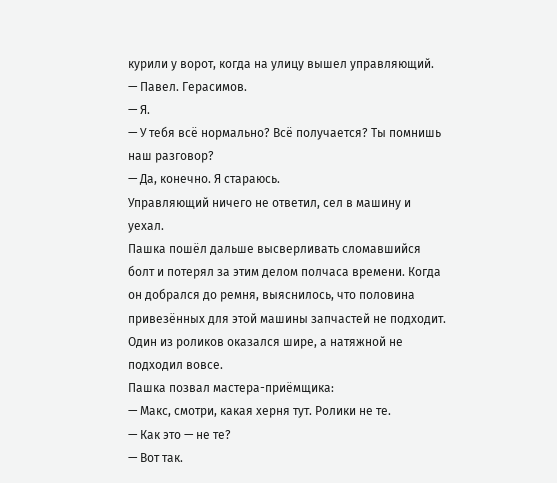курили у ворот, когда на улицу вышел управляющий.
— Павел. Герасимов.
— Я.
— У тебя всё нормально? Всё получается? Ты помнишь наш разговор?
— Да, конечно. Я стараюсь.
Управляющий ничего не ответил, сел в машину и уехал.
Пашка пошёл дальше высверливать сломавшийся болт и потерял за этим делом полчаса времени. Когда он добрался до ремня, выяснилось, что половина привезённых для этой машины запчастей не подходит. Один из роликов оказался шире, а натяжной не подходил вовсе.
Пашка позвал мастера-приёмщика:
— Макс, смотри, какая херня тут. Ролики не те.
— Как это — не те?
— Вот так.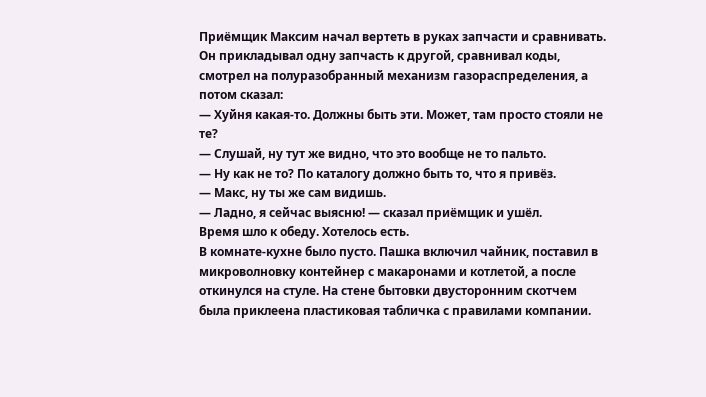Приёмщик Максим начал вертеть в руках запчасти и сравнивать. Он прикладывал одну запчасть к другой, сравнивал коды, смотрел на полуразобранный механизм газораспределения, а потом сказал:
— Хуйня какая-то. Должны быть эти. Может, там просто стояли не те?
— Слушай, ну тут же видно, что это вообще не то пальто.
— Ну как не то? По каталогу должно быть то, что я привёз.
— Макс, ну ты же сам видишь.
— Ладно, я сейчас выясню! — сказал приёмщик и ушёл.
Время шло к обеду. Хотелось есть.
В комнате-кухне было пусто. Пашка включил чайник, поставил в микроволновку контейнер с макаронами и котлетой, а после откинулся на стуле. На стене бытовки двусторонним скотчем была приклеена пластиковая табличка с правилами компании.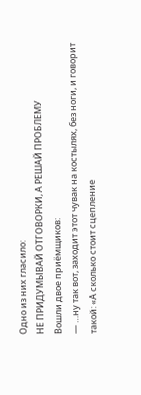Одно из них гласило:
НЕ ПРИДУМЫВАЙ ОТГОВОРКИ, А РЕШАЙ ПРОБЛЕМУ
Вошли двое приёмщиков:
— …ну так вот, заходит этот чувак на костылях, без ноги, и говорит такой: «А сколько стоит сцепление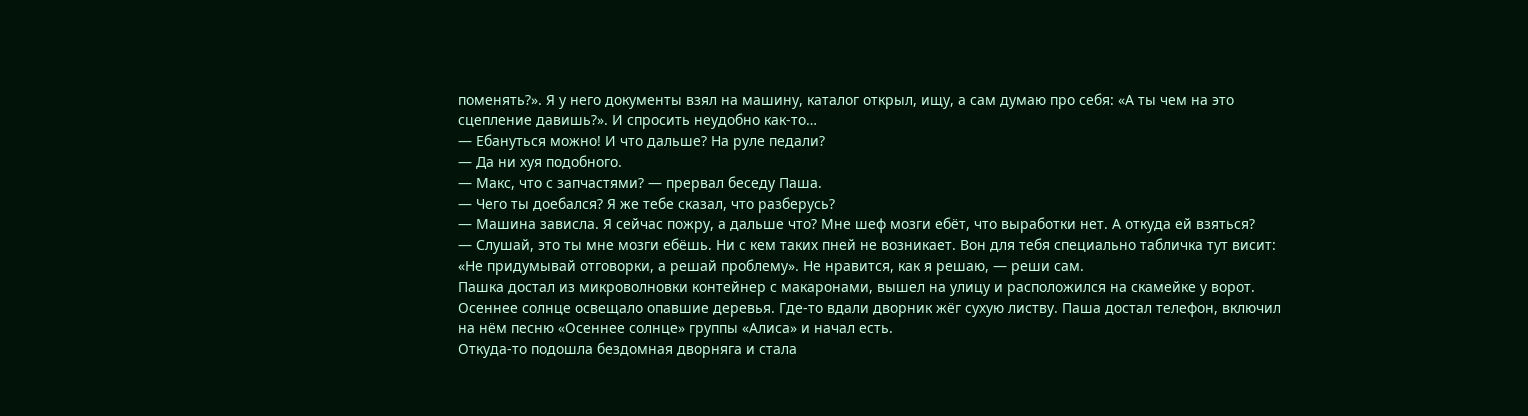поменять?». Я у него документы взял на машину, каталог открыл, ищу, а сам думаю про себя: «А ты чем на это сцепление давишь?». И спросить неудобно как-то…
— Ебануться можно! И что дальше? На руле педали?
— Да ни хуя подобного.
— Макс, что с запчастями? — прервал беседу Паша.
— Чего ты доебался? Я же тебе сказал, что разберусь?
— Машина зависла. Я сейчас пожру, а дальше что? Мне шеф мозги ебёт, что выработки нет. А откуда ей взяться?
— Слушай, это ты мне мозги ебёшь. Ни с кем таких пней не возникает. Вон для тебя специально табличка тут висит: «Не придумывай отговорки, а решай проблему». Не нравится, как я решаю, — реши сам.
Пашка достал из микроволновки контейнер с макаронами, вышел на улицу и расположился на скамейке у ворот. Осеннее солнце освещало опавшие деревья. Где-то вдали дворник жёг сухую листву. Паша достал телефон, включил на нём песню «Осеннее солнце» группы «Алиса» и начал есть.
Откуда-то подошла бездомная дворняга и стала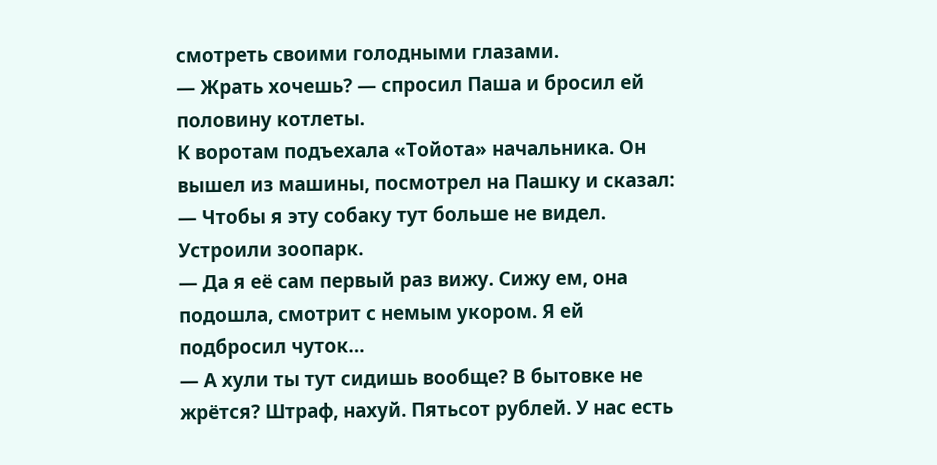смотреть своими голодными глазами.
— Жрать хочешь? — спросил Паша и бросил ей половину котлеты.
К воротам подъехала «Тойота» начальника. Он вышел из машины, посмотрел на Пашку и сказал:
— Чтобы я эту собаку тут больше не видел. Устроили зоопарк.
— Да я её сам первый раз вижу. Сижу ем, она подошла, смотрит с немым укором. Я ей подбросил чуток…
— А хули ты тут сидишь вообще? В бытовке не жрётся? Штраф, нахуй. Пятьсот рублей. У нас есть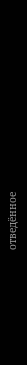отведённое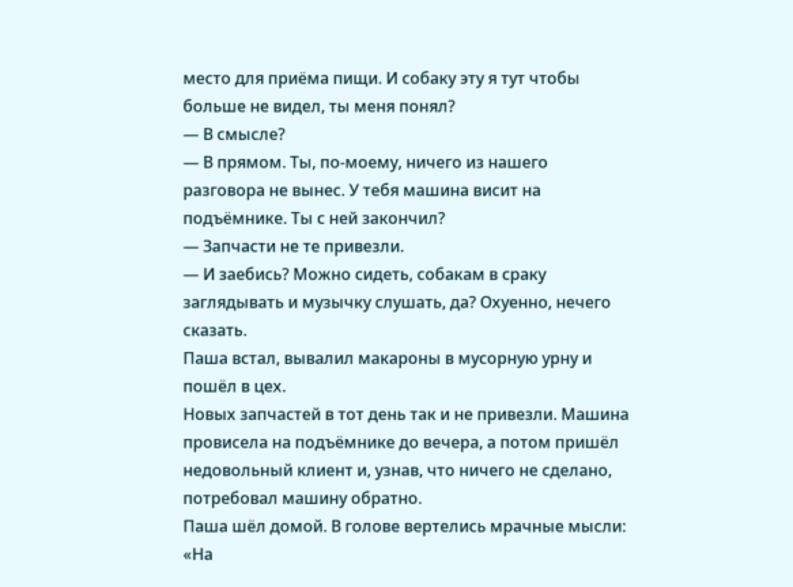место для приёма пищи. И собаку эту я тут чтобы больше не видел, ты меня понял?
— В смысле?
— В прямом. Ты, по-моему, ничего из нашего разговора не вынес. У тебя машина висит на подъёмнике. Ты с ней закончил?
— Запчасти не те привезли.
— И заебись? Можно сидеть, собакам в сраку заглядывать и музычку слушать, да? Охуенно, нечего сказать.
Паша встал, вывалил макароны в мусорную урну и пошёл в цех.
Новых запчастей в тот день так и не привезли. Машина провисела на подъёмнике до вечера, а потом пришёл недовольный клиент и, узнав, что ничего не сделано, потребовал машину обратно.
Паша шёл домой. В голове вертелись мрачные мысли: «На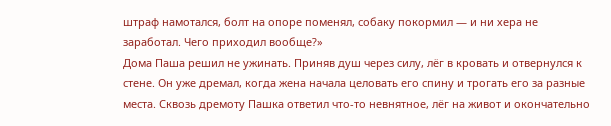штраф намотался, болт на опоре поменял, собаку покормил — и ни хера не заработал. Чего приходил вообще?»
Дома Паша решил не ужинать. Приняв душ через силу, лёг в кровать и отвернулся к стене. Он уже дремал, когда жена начала целовать его спину и трогать его за разные места. Сквозь дремоту Пашка ответил что-то невнятное, лёг на живот и окончательно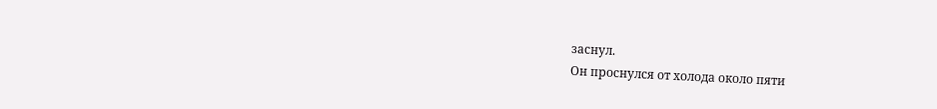заснул.
Он проснулся от холода около пяти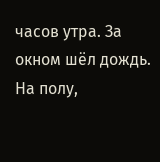часов утра. За окном шёл дождь. На полу,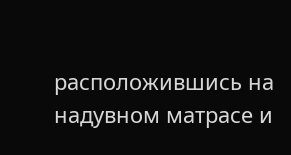расположившись на надувном матрасе и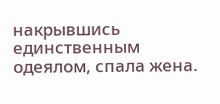накрывшись единственным одеялом, спала жена.